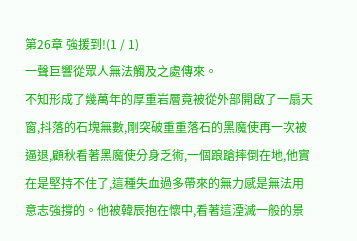第26章 強援到!(1 / 1)
一聲巨響從眾人無法觸及之處傳來。
不知形成了幾萬年的厚重岩層竟被從外部開啟了一扇天窗,抖落的石塊無數,剛突破重重落石的黑魔使再一次被逼退,顧秋看著黑魔使分身乏術,一個踉蹌摔倒在地,他實在是堅持不住了,這種失血過多帶來的無力感是無法用意志強撐的。他被韓辰抱在懷中,看著這湮滅一般的景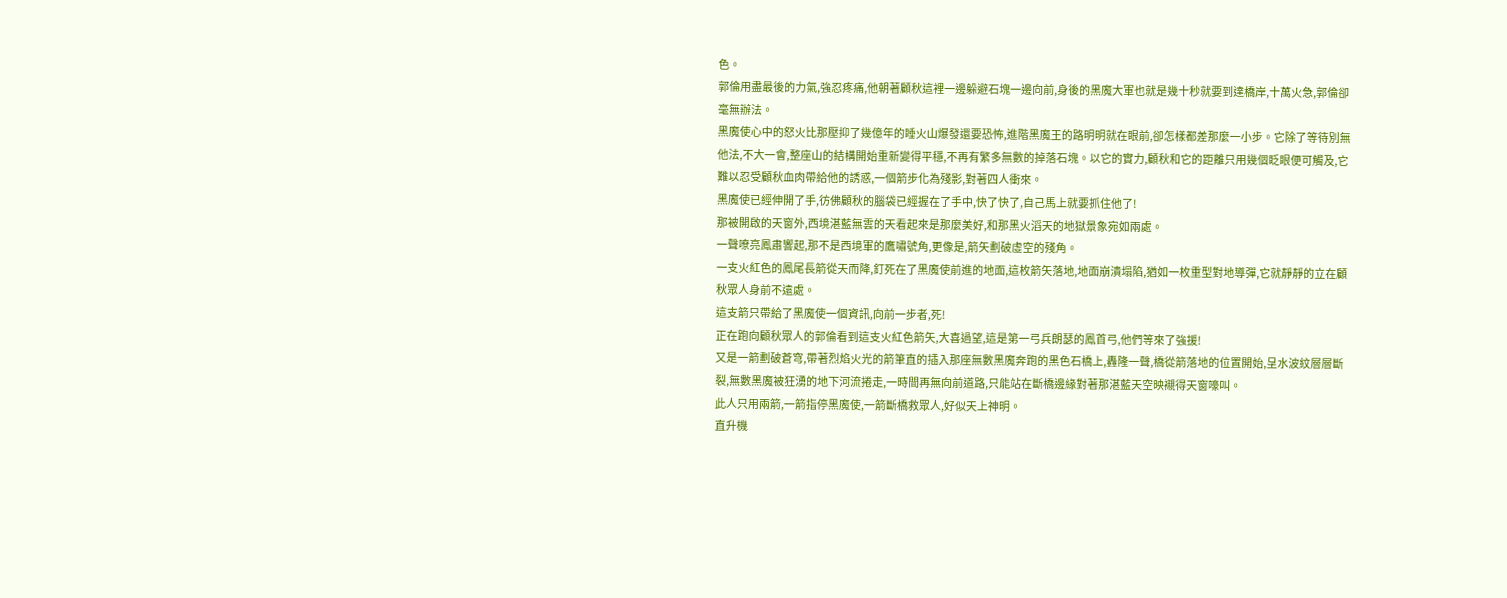色。
郭倫用盡最後的力氣,強忍疼痛,他朝著顧秋這裡一邊躲避石塊一邊向前,身後的黑魔大軍也就是幾十秒就要到達橋岸,十萬火急,郭倫卻毫無辦法。
黑魔使心中的怒火比那壓抑了幾億年的睡火山爆發還要恐怖,進階黑魔王的路明明就在眼前,卻怎樣都差那麼一小步。它除了等待別無他法,不大一會,整座山的結構開始重新變得平穩,不再有繁多無數的掉落石塊。以它的實力,顧秋和它的距離只用幾個眨眼便可觸及,它難以忍受顧秋血肉帶給他的誘惑,一個箭步化為殘影,對著四人衝來。
黑魔使已經伸開了手,彷佛顧秋的腦袋已經握在了手中,快了快了,自己馬上就要抓住他了!
那被開啟的天窗外,西境湛藍無雲的天看起來是那麼美好,和那黑火滔天的地獄景象宛如兩處。
一聲嘹亮鳳肅響起,那不是西境軍的鷹嘯號角,更像是,箭矢劃破虛空的殘角。
一支火紅色的鳳尾長箭從天而降,釘死在了黑魔使前進的地面,這枚箭矢落地,地面崩潰塌陷,猶如一枚重型對地導彈,它就靜靜的立在顧秋眾人身前不遠處。
這支箭只帶給了黑魔使一個資訊,向前一步者,死!
正在跑向顧秋眾人的郭倫看到這支火紅色箭矢,大喜過望,這是第一弓兵朗瑟的鳳首弓,他們等來了強援!
又是一箭劃破蒼穹,帶著烈焰火光的箭筆直的插入那座無數黑魔奔跑的黑色石橋上,轟隆一聲,橋從箭落地的位置開始,呈水波紋層層斷裂,無數黑魔被狂湧的地下河流捲走,一時間再無向前道路,只能站在斷橋邊緣對著那湛藍天空映襯得天窗嚎叫。
此人只用兩箭,一箭指停黑魔使,一箭斷橋救眾人,好似天上神明。
直升機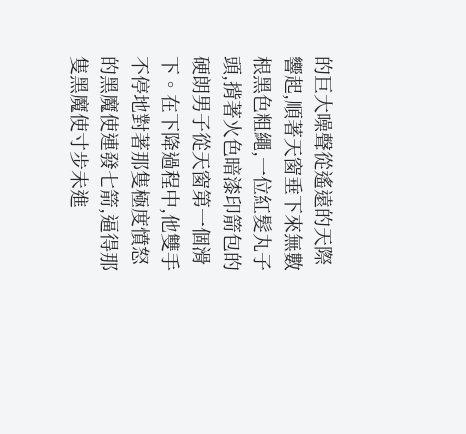的巨大噪聲從遙遠的天際響起,順著天窗垂下來無數根黑色粗繩,一位紅髮丸子頭,揹著火色暗漆印箭包的硬朗男子從天窗第一個滑下。在下降過程中,他雙手不停地對著那隻極度憤怒的黑魔使連發七箭,逼得那隻黑魔使寸步未進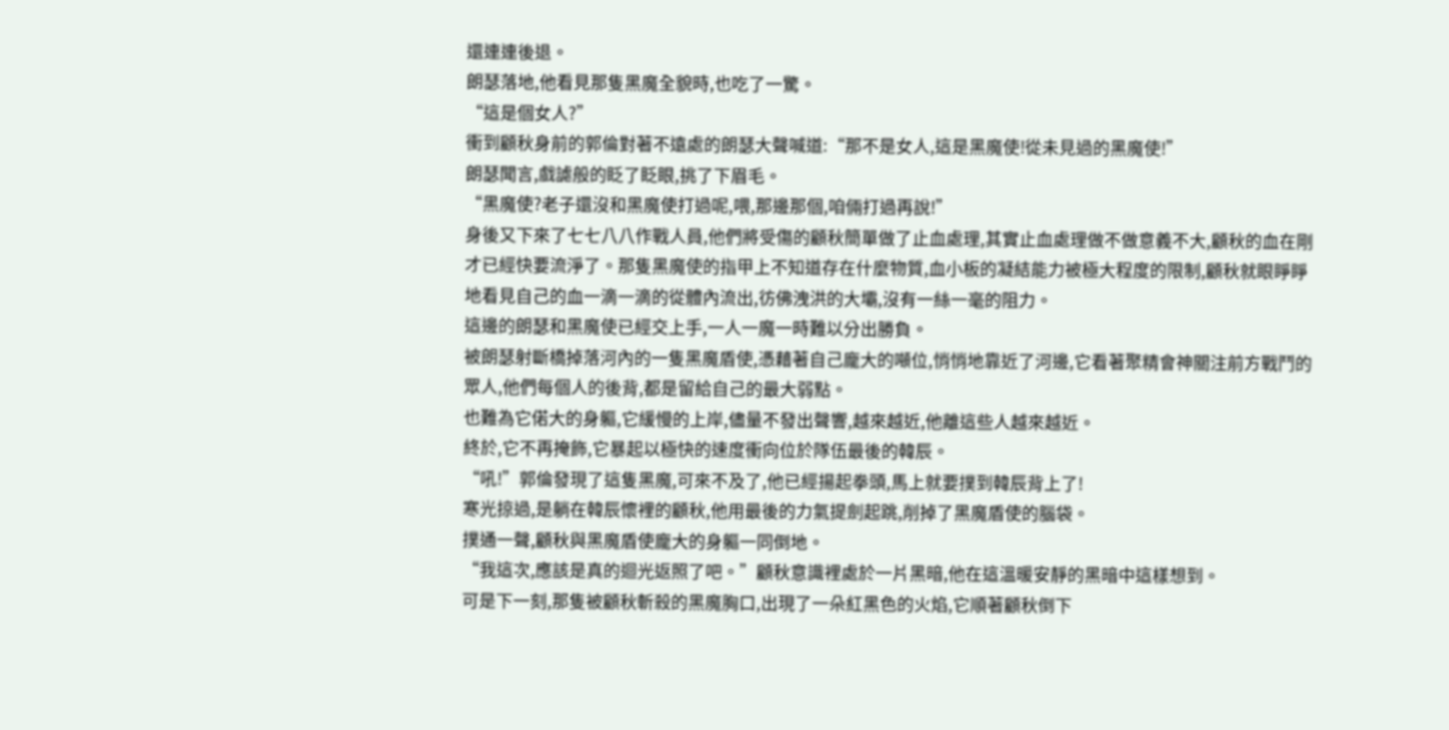還連連後退。
朗瑟落地,他看見那隻黑魔全貌時,也吃了一驚。
“這是個女人?”
衝到顧秋身前的郭倫對著不遠處的朗瑟大聲喊道:“那不是女人,這是黑魔使!從未見過的黑魔使!”
朗瑟聞言,戲謔般的眨了眨眼,挑了下眉毛。
“黑魔使?老子還沒和黑魔使打過呢,喂,那邊那個,咱倆打過再說!”
身後又下來了七七八八作戰人員,他們將受傷的顧秋簡單做了止血處理,其實止血處理做不做意義不大,顧秋的血在剛才已經快要流淨了。那隻黑魔使的指甲上不知道存在什麼物質,血小板的凝結能力被極大程度的限制,顧秋就眼睜睜地看見自己的血一滴一滴的從體內流出,彷佛洩洪的大壩,沒有一絲一毫的阻力。
這邊的朗瑟和黑魔使已經交上手,一人一魔一時難以分出勝負。
被朗瑟射斷橋掉落河內的一隻黑魔盾使,憑藉著自己龐大的噸位,悄悄地靠近了河邊,它看著聚精會神關注前方戰鬥的眾人,他們每個人的後背,都是留給自己的最大弱點。
也難為它偌大的身軀,它緩慢的上岸,儘量不發出聲響,越來越近,他離這些人越來越近。
終於,它不再掩飾,它暴起以極快的速度衝向位於隊伍最後的韓辰。
“吼!”郭倫發現了這隻黑魔,可來不及了,他已經揚起拳頭,馬上就要撲到韓辰背上了!
寒光掠過,是躺在韓辰懷裡的顧秋,他用最後的力氣提劍起跳,削掉了黑魔盾使的腦袋。
撲通一聲,顧秋與黑魔盾使龐大的身軀一同倒地。
“我這次,應該是真的迴光返照了吧。”顧秋意識裡處於一片黑暗,他在這溫暖安靜的黑暗中這樣想到。
可是下一刻,那隻被顧秋斬殺的黑魔胸口,出現了一朵紅黑色的火焰,它順著顧秋倒下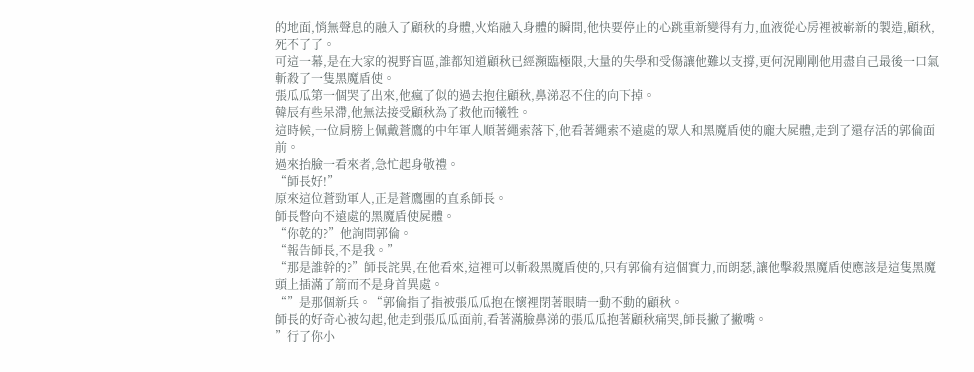的地面,悄無聲息的融入了顧秋的身體,火焰融入身體的瞬間,他快要停止的心跳重新變得有力,血液從心房裡被嶄新的製造,顧秋,死不了了。
可這一幕,是在大家的視野盲區,誰都知道顧秋已經瀕臨極限,大量的失學和受傷讓他難以支撐,更何況剛剛他用盡自己最後一口氣斬殺了一隻黑魔盾使。
張瓜瓜第一個哭了出來,他瘋了似的過去抱住顧秋,鼻涕忍不住的向下掉。
韓辰有些呆滯,他無法接受顧秋為了救他而犧牲。
這時候,一位肩膀上佩戴蒼鷹的中年軍人順著繩索落下,他看著繩索不遠處的眾人和黑魔盾使的龐大屍體,走到了還存活的郭倫面前。
過來抬臉一看來者,急忙起身敬禮。
“師長好!”
原來這位蒼勁軍人,正是蒼鷹團的直系師長。
師長瞥向不遠處的黑魔盾使屍體。
“你乾的?”他詢問郭倫。
“報告師長,不是我。”
“那是誰幹的?”師長詫異,在他看來,這裡可以斬殺黑魔盾使的,只有郭倫有這個實力,而朗瑟,讓他擊殺黑魔盾使應該是這隻黑魔頭上插滿了箭而不是身首異處。
“”是那個新兵。“郭倫指了指被張瓜瓜抱在懷裡閉著眼睛一動不動的顧秋。
師長的好奇心被勾起,他走到張瓜瓜面前,看著滿臉鼻涕的張瓜瓜抱著顧秋痛哭,師長撇了撇嘴。
”行了你小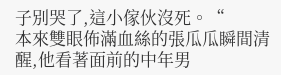子別哭了,這小傢伙沒死。“
本來雙眼佈滿血絲的張瓜瓜瞬間清醒,他看著面前的中年男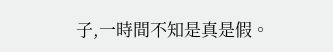子,一時間不知是真是假。